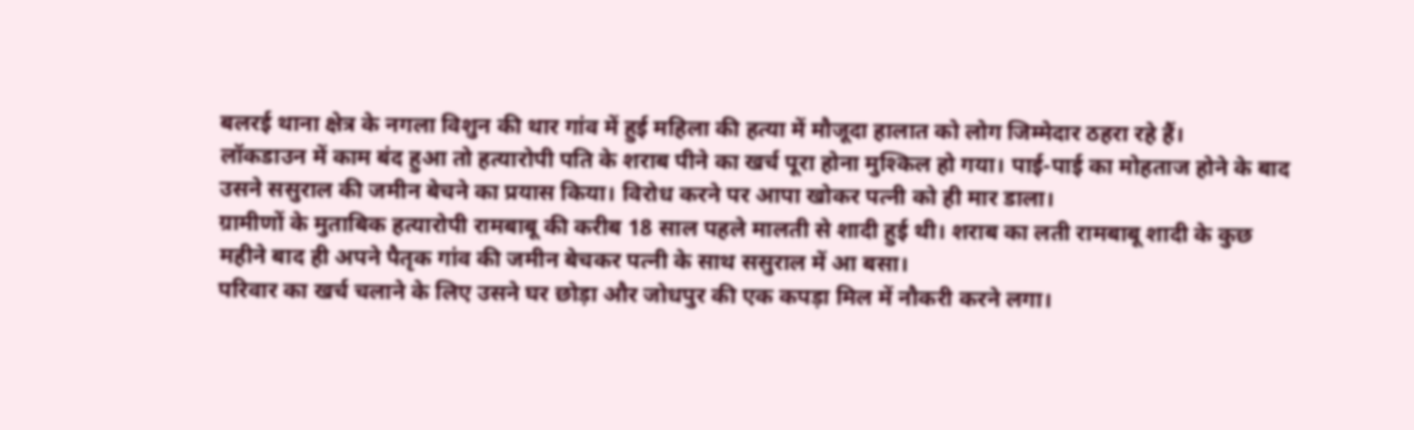बलरई थाना क्षेत्र के नगला विशुन की थार गांव में हुई महिला की हत्या में मौजूदा हालात को लोग जिम्मेदार ठहरा रहे हैं।
लॉकडाउन में काम बंद हुआ तो हत्यारोपी पति के शराब पीने का खर्च पूरा होना मुश्किल हो गया। पाई-पाई का मोहताज होने के बाद उसने ससुराल की जमीन बेचने का प्रयास किया। विरोध करने पर आपा खोकर पत्नी को ही मार डाला।
ग्रामीणों के मुताबिक हत्यारोपी रामबाबू की करीब 18 साल पहले मालती से शादी हुई थी। शराब का लती रामबाबू शादी के कुछ महीने बाद ही अपने पैतृक गांव की जमीन बेचकर पत्नी के साथ ससुराल में आ बसा।
परिवार का खर्च चलाने के लिए उसने घर छोड़ा और जोधपुर की एक कपड़ा मिल में नौकरी करने लगा।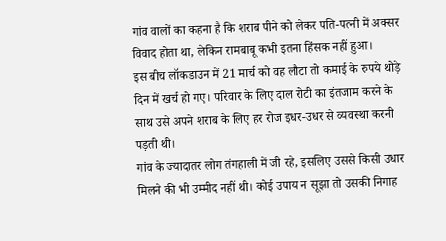गांव वालों का कहना है कि शराब पीने को लेकर पति-पत्नी में अक्सर विवाद होता था, लेकिन रामबाबू कभी इतना हिंसक नहीं हुआ।
इस बीच लॉकडाउन में 21 मार्च को वह लौटा तो कमाई के रुपये थोड़े दिन में खर्च हो गए। परिवार के लिए दाल रोटी का इंतजाम करने के साथ उसे अपने शराब के लिए हर रोज इधर-उधर से व्यवस्था करनी पड़ती थी।
गांव के ज्यादातर लोग तंगहाली में जी रहे, इसलिए उससे किसी उधार मिलने की भी उम्मीद नहीं थी। कोई उपाय न सूझा तो उसकी निगाह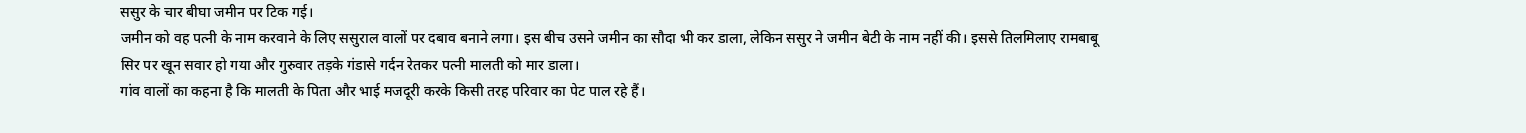ससुर के चार बीघा जमीन पर टिक गई।
जमीन को वह पत्नी के नाम करवाने के लिए ससुराल वालों पर दबाव बनाने लगा। इस बीच उसने जमीन का सौदा भी कर डाला, लेकिन ससुर ने जमीन बेटी के नाम नहीं की। इससे तिलमिलाए रामबाबू सिर पर खून सवार हो गया और गुरुवार तड़के गंडासे गर्दन रेतकर पत्नी मालती को मार डाला।
गांव वालों का कहना है कि मालती के पिता और भाई मजदूरी करके किसी तरह परिवार का पेट पाल रहे हैं।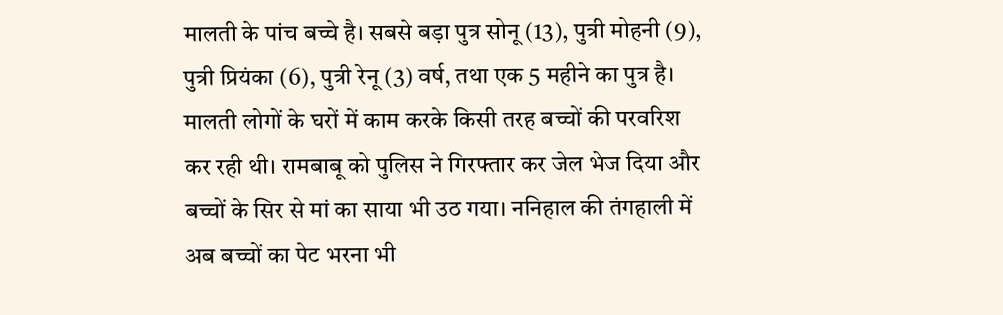मालती के पांच बच्चे है। सबसे बड़ा पुत्र सोनू (13), पुत्री मोहनी (9), पुत्री प्रियंका (6), पुत्री रेनू (3) वर्ष, तथा एक 5 महीने का पुत्र है।
मालती लोगों के घरों में काम करके किसी तरह बच्चों की परवरिश कर रही थी। रामबाबू को पुलिस ने गिरफ्तार कर जेल भेज दिया और बच्चों के सिर से मां का साया भी उठ गया। ननिहाल की तंगहाली में अब बच्चों का पेट भरना भी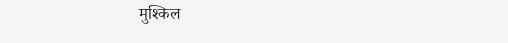मुश्किल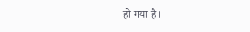हो गया है।